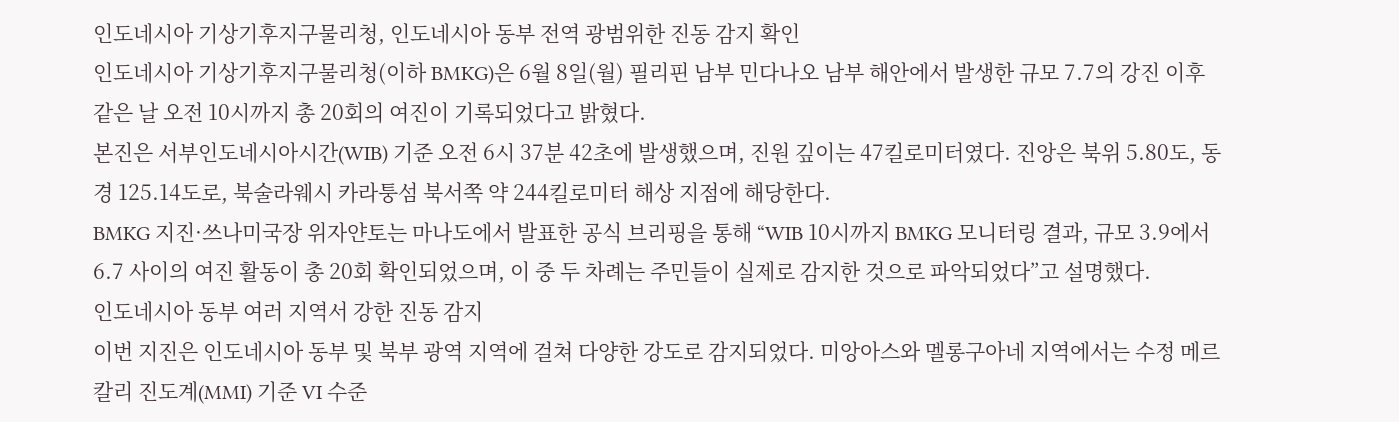인도네시아 기상기후지구물리청, 인도네시아 동부 전역 광범위한 진동 감지 확인
인도네시아 기상기후지구물리청(이하 BMKG)은 6월 8일(월) 필리핀 남부 민다나오 남부 해안에서 발생한 규모 7.7의 강진 이후 같은 날 오전 10시까지 총 20회의 여진이 기록되었다고 밝혔다.
본진은 서부인도네시아시간(WIB) 기준 오전 6시 37분 42초에 발생했으며, 진원 깊이는 47킬로미터였다. 진앙은 북위 5.80도, 동경 125.14도로, 북술라웨시 카라퉁섬 북서쪽 약 244킬로미터 해상 지점에 해당한다.
BMKG 지진·쓰나미국장 위자얀토는 마나도에서 발표한 공식 브리핑을 통해 “WIB 10시까지 BMKG 모니터링 결과, 규모 3.9에서 6.7 사이의 여진 활동이 총 20회 확인되었으며, 이 중 두 차례는 주민들이 실제로 감지한 것으로 파악되었다”고 설명했다.
인도네시아 동부 여러 지역서 강한 진동 감지
이번 지진은 인도네시아 동부 및 북부 광역 지역에 걸쳐 다양한 강도로 감지되었다. 미앙아스와 멜롱구아네 지역에서는 수정 메르칼리 진도계(MMI) 기준 VI 수준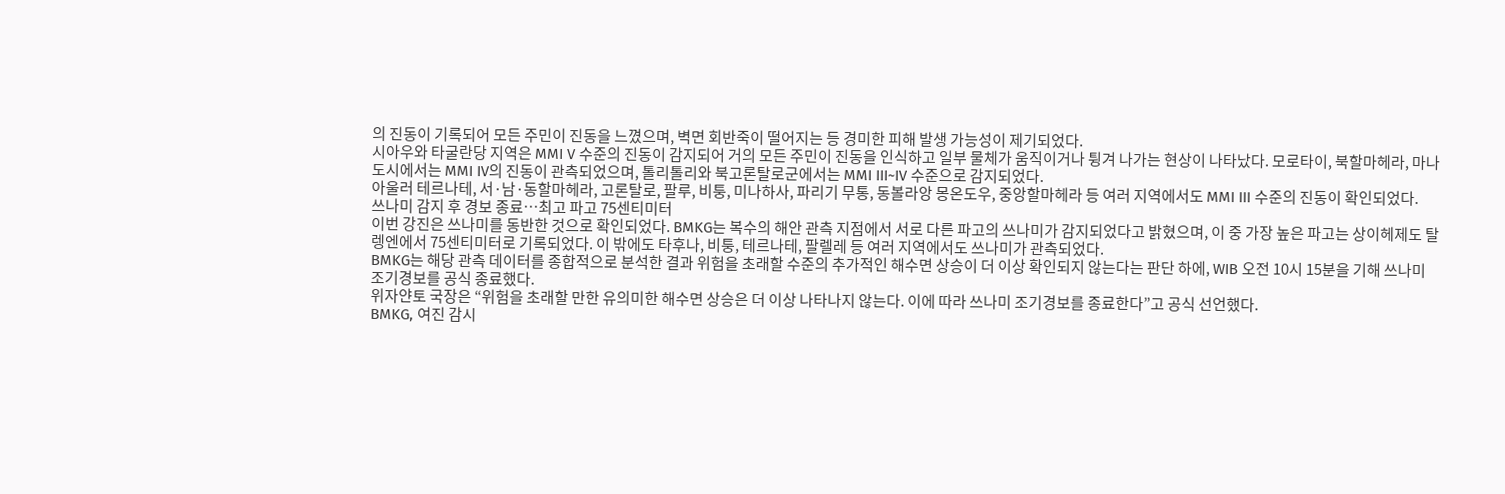의 진동이 기록되어 모든 주민이 진동을 느꼈으며, 벽면 회반죽이 떨어지는 등 경미한 피해 발생 가능성이 제기되었다.
시아우와 타굴란당 지역은 MMI V 수준의 진동이 감지되어 거의 모든 주민이 진동을 인식하고 일부 물체가 움직이거나 튕겨 나가는 현상이 나타났다. 모로타이, 북할마헤라, 마나도시에서는 MMI IV의 진동이 관측되었으며, 톨리톨리와 북고론탈로군에서는 MMI III~IV 수준으로 감지되었다.
아울러 테르나테, 서·남·동할마헤라, 고론탈로, 팔루, 비퉁, 미나하사, 파리기 무통, 동볼라앙 몽온도우, 중앙할마헤라 등 여러 지역에서도 MMI III 수준의 진동이 확인되었다.
쓰나미 감지 후 경보 종료…최고 파고 75센티미터
이번 강진은 쓰나미를 동반한 것으로 확인되었다. BMKG는 복수의 해안 관측 지점에서 서로 다른 파고의 쓰나미가 감지되었다고 밝혔으며, 이 중 가장 높은 파고는 상이헤제도 탈렝엔에서 75센티미터로 기록되었다. 이 밖에도 타후나, 비퉁, 테르나테, 팔렐레 등 여러 지역에서도 쓰나미가 관측되었다.
BMKG는 해당 관측 데이터를 종합적으로 분석한 결과 위험을 초래할 수준의 추가적인 해수면 상승이 더 이상 확인되지 않는다는 판단 하에, WIB 오전 10시 15분을 기해 쓰나미 조기경보를 공식 종료했다.
위자얀토 국장은 “위험을 초래할 만한 유의미한 해수면 상승은 더 이상 나타나지 않는다. 이에 따라 쓰나미 조기경보를 종료한다”고 공식 선언했다.
BMKG, 여진 감시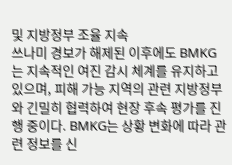및 지방정부 조율 지속
쓰나미 경보가 해제된 이후에도 BMKG는 지속적인 여진 감시 체계를 유지하고 있으며, 피해 가능 지역의 관련 지방정부와 긴밀히 협력하여 현장 후속 평가를 진행 중이다. BMKG는 상황 변화에 따라 관련 정보를 신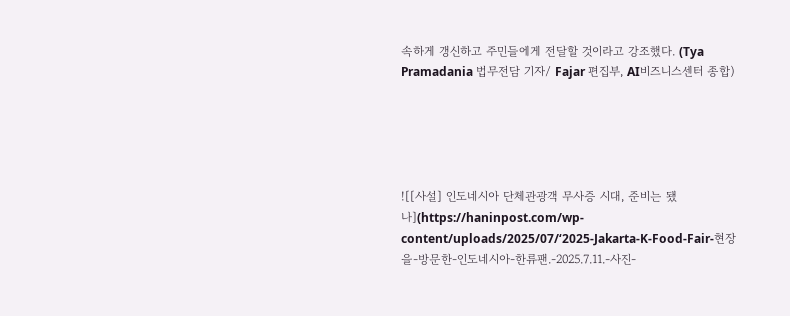속하게 갱신하고 주민들에게 전달할 것이라고 강조했다. (Tya Pramadania 법무전담 기자/ Fajar 편집부, AI비즈니스센터 종합)





![[사설] 인도네시아 단체관광객 무사증 시대, 준비는 됐나](https://haninpost.com/wp-content/uploads/2025/07/‘2025-Jakarta-K-Food-Fair-현장을-방문한-인도네시아-한류팬.-2025.7.11.-사진-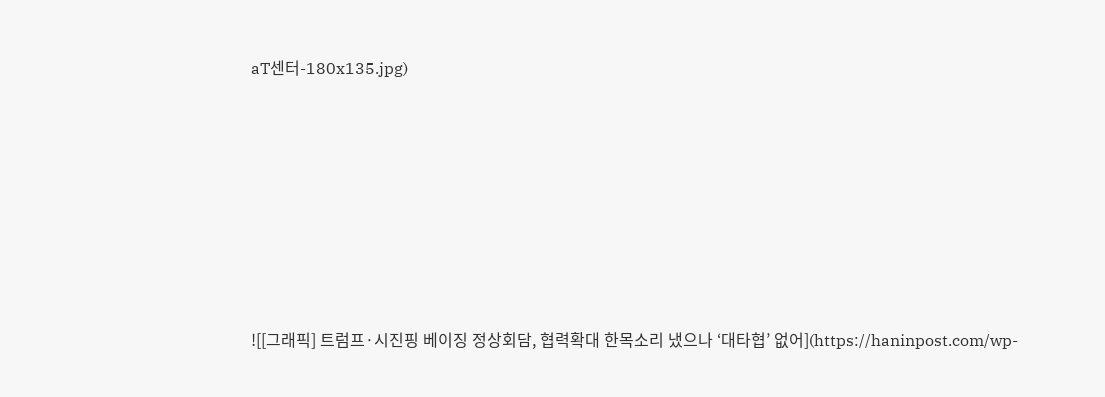aT센터-180x135.jpg)










![[그래픽] 트럼프·시진핑 베이징 정상회담, 협력확대 한목소리 냈으나 ‘대타협’ 없어](https://haninpost.com/wp-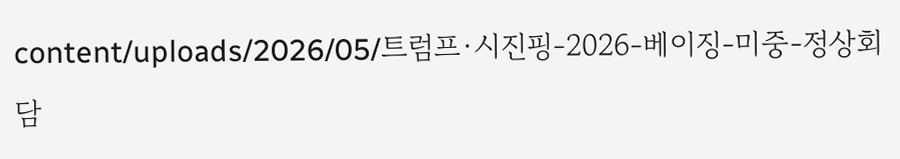content/uploads/2026/05/트럼프·시진핑-2026-베이징-미중-정상회담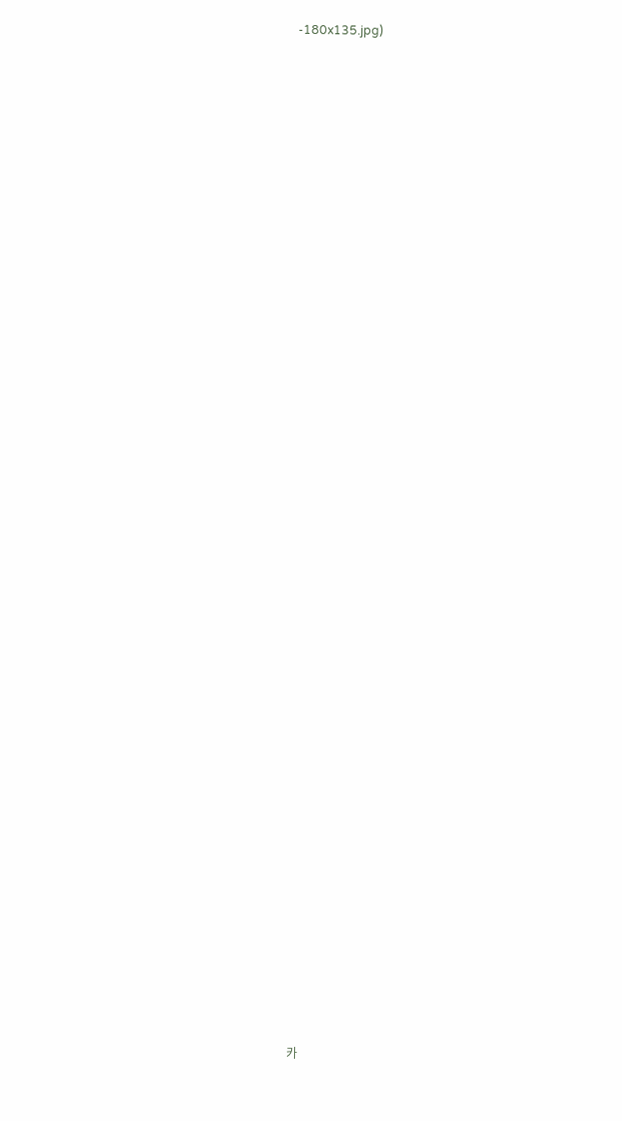-180x135.jpg)







































카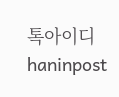톡아이디 haninpost